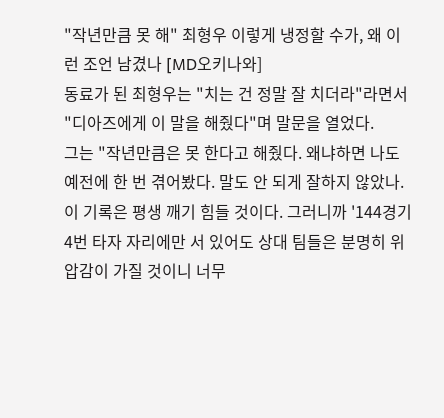"작년만큼 못 해" 최형우 이렇게 냉정할 수가, 왜 이런 조언 남겼나 [MD오키나와]
동료가 된 최형우는 "치는 건 정말 잘 치더라"라면서 "디아즈에게 이 말을 해줬다"며 말문을 열었다.
그는 "작년만큼은 못 한다고 해줬다. 왜냐하면 나도 예전에 한 번 겪어봤다. 말도 안 되게 잘하지 않았나. 이 기록은 평생 깨기 힘들 것이다. 그러니까 '144경기 4번 타자 자리에만 서 있어도 상대 팀들은 분명히 위압감이 가질 것이니 너무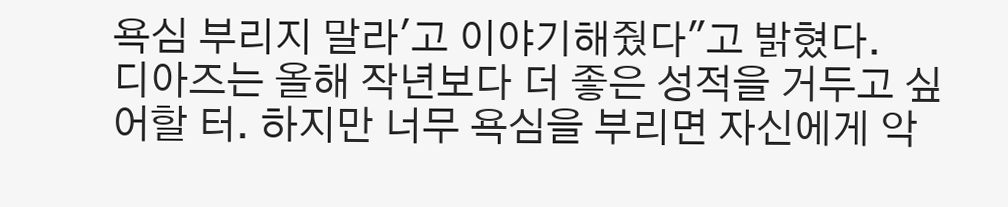욕심 부리지 말라'고 이야기해줬다"고 밝혔다.
디아즈는 올해 작년보다 더 좋은 성적을 거두고 싶어할 터. 하지만 너무 욕심을 부리면 자신에게 악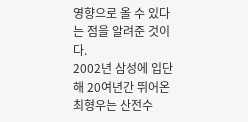영향으로 올 수 있다는 점을 알려준 것이다.
2002년 삼성에 입단해 20여년간 뛰어온 최형우는 산전수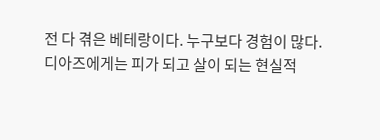전 다 겪은 베테랑이다. 누구보다 경험이 많다. 디아즈에게는 피가 되고 살이 되는 현실적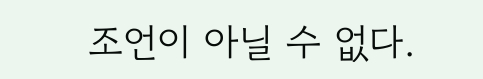조언이 아닐 수 없다.